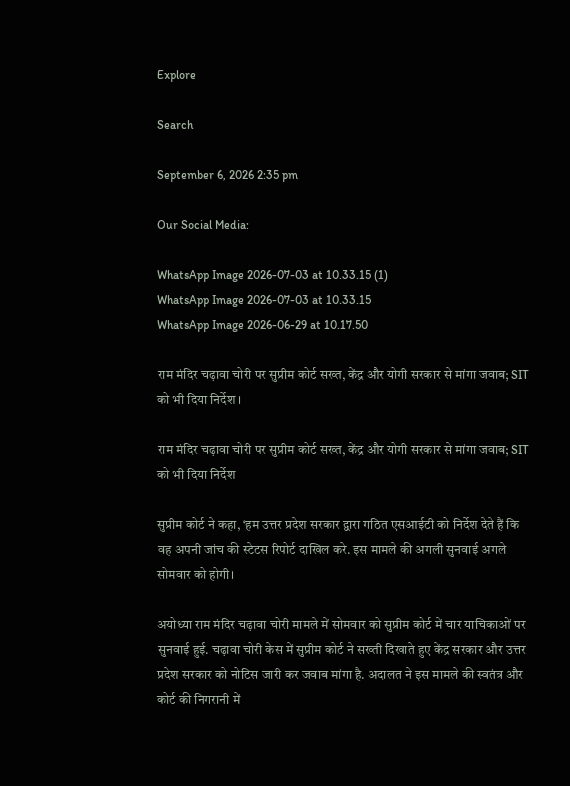Explore

Search

September 6, 2026 2:35 pm

Our Social Media:

WhatsApp Image 2026-07-03 at 10.33.15 (1)
WhatsApp Image 2026-07-03 at 10.33.15
WhatsApp Image 2026-06-29 at 10.17.50

राम मंदिर चढ़ावा चोरी पर सुप्रीम कोर्ट सख्त, केंद्र और योगी सरकार से मांगा जवाब; SIT को भी दिया निर्देश ।

राम मंदिर चढ़ावा चोरी पर सुप्रीम कोर्ट सख्त, केंद्र और योगी सरकार से मांगा जवाब; SIT को भी दिया निर्देश

सुप्रीम कोर्ट ने कहा, ‘हम उत्तर प्रदेश सरकार द्वारा गठित एसआईटी को निर्देश देते हैं कि वह अपनी जांच की स्टेटस रिपोर्ट दाखिल करे. इस मामले की अगली सुनवाई अगले सोमवार को होगी।

अयोध्या राम मंदिर चढ़ावा चोरी मामले में सोमवार को सुप्रीम कोर्ट में चार याचिकाओं पर सुनवाई हुई. चढ़ावा चोरी केस में सुप्रीम कोर्ट ने सख्ती दिखाते हुए केंद्र सरकार और उत्तर प्रदेश सरकार को नोटिस जारी कर जवाब मांगा है. अदालत ने इस मामले की स्वतंत्र और कोर्ट की निगरानी में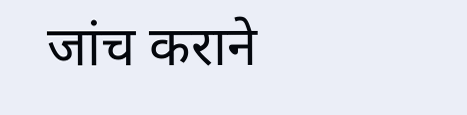जांच कराने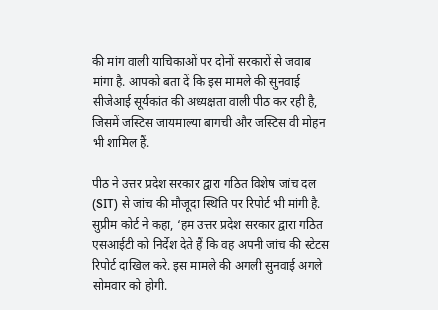की मांग वाली याचिकाओं पर दोनों सरकारों से जवाब मांगा है. आपको बता दें कि इस मामले की सुनवाई सीजेआई सूर्यकांत की अध्यक्षता वाली पीठ कर रही है, जिसमें जस्टिस जायमाल्या बागची और जस्टिस वी मोहन भी शामिल हैं.

पीठ ने उत्तर प्रदेश सरकार द्वारा गठित विशेष जांच दल (SIT) से जांच की मौजूदा स्थिति पर रिपोर्ट भी मांगी है. सुप्रीम कोर्ट ने कहा, ‘हम उत्तर प्रदेश सरकार द्वारा गठित एसआईटी को निर्देश देते हैं कि वह अपनी जांच की स्टेटस रिपोर्ट दाखिल करे. इस मामले की अगली सुनवाई अगले सोमवार को होगी.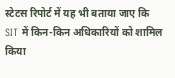स्टेटस रिपोर्ट में यह भी बताया जाए कि SIT में किन-किन अधिकारियों को शामिल किया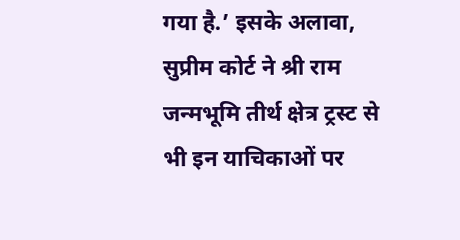गया है.’ इसके अलावा, सुप्रीम कोर्ट ने श्री राम जन्मभूमि तीर्थ क्षेत्र ट्रस्ट से भी इन याचिकाओं पर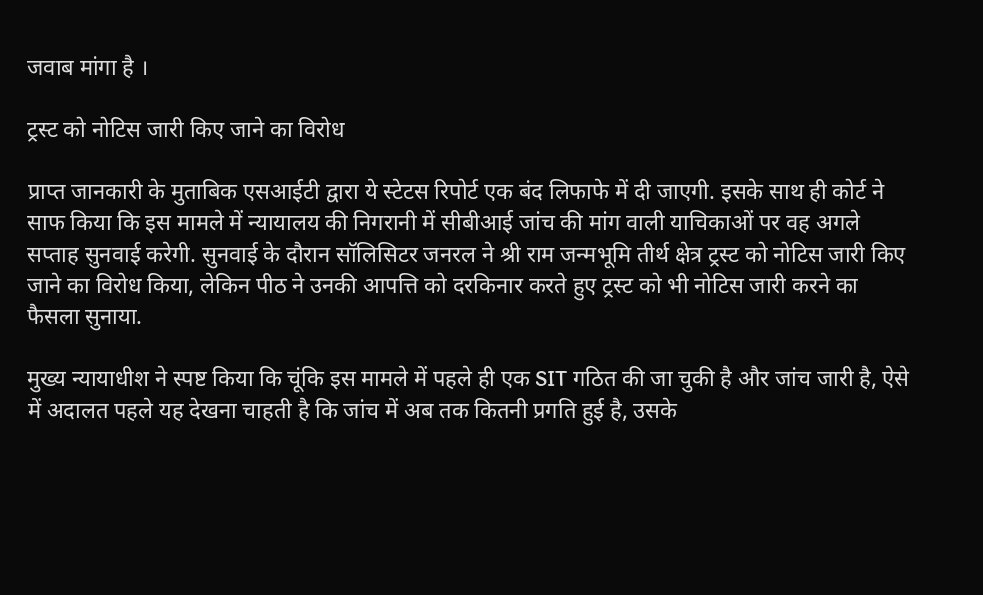जवाब मांगा है ।

ट्रस्ट को नोटिस जारी किए जाने का विरोध

प्राप्त जानकारी के मुताबिक एसआईटी द्वारा ये स्टेटस रिपोर्ट एक बंद लिफाफे में दी जाएगी. इसके साथ ही कोर्ट ने साफ किया कि इस मामले में न्यायालय की निगरानी में सीबीआई जांच की मांग वाली याचिकाओं पर वह अगले सप्ताह सुनवाई करेगी. सुनवाई के दौरान सॉलिसिटर जनरल ने श्री राम जन्मभूमि तीर्थ क्षेत्र ट्रस्ट को नोटिस जारी किए जाने का विरोध किया, लेकिन पीठ ने उनकी आपत्ति को दरकिनार करते हुए ट्रस्ट को भी नोटिस जारी करने का फैसला सुनाया.

मुख्य न्यायाधीश ने स्पष्ट किया कि चूंकि इस मामले में पहले ही एक SIT गठित की जा चुकी है और जांच जारी है, ऐसे में अदालत पहले यह देखना चाहती है कि जांच में अब तक कितनी प्रगति हुई है, उसके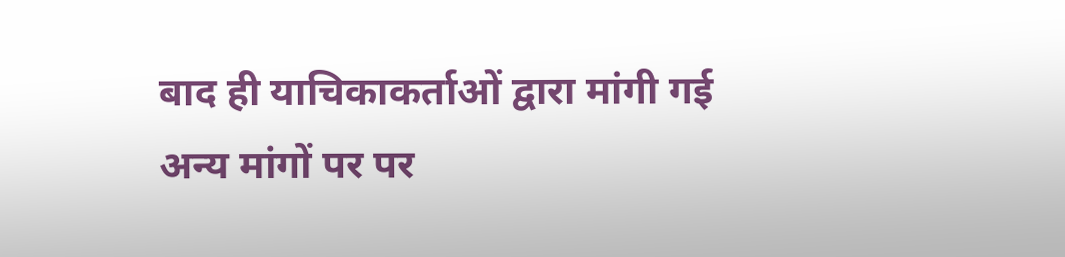बाद ही याचिकाकर्ताओं द्वारा मांगी गई अन्य मांगों पर पर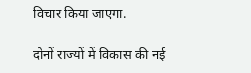विचार किया जाएगा.

दोनों राज्यों में विकास की नई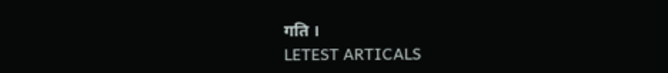गति ।
LETEST ARTICALS